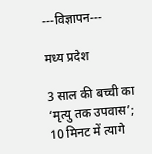---विज्ञापन---

मध्य प्रदेश

3 साल की बच्ची का ‘मृत्यु तक उपवास’; 10 मिनट में त्यागे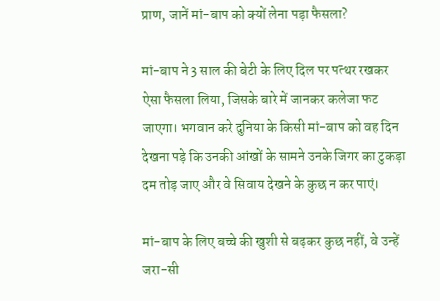प्राण, जानें मां-बाप को क्यों लेना पड़ा फैसला?

मां-बाप ने 3 साल की बेटी के लिए दिल पर पत्थर रखकर ऐसा फैसला लिया, जिसके बारे में जानकर कलेजा फट जाएगा। भगवान करे दुनिया के किसी मां-बाप को वह दिन देखना पड़े कि उनकी आंखों के सामने उनके जिगर का टुकड़ा दम तोड़ जाए और वे सिवाय देखने के कुछ न कर पाएं।

मां-बाप के लिए बच्चे की खुशी से बढ़कर कुछ नहीं, वे उन्हें जरा-सी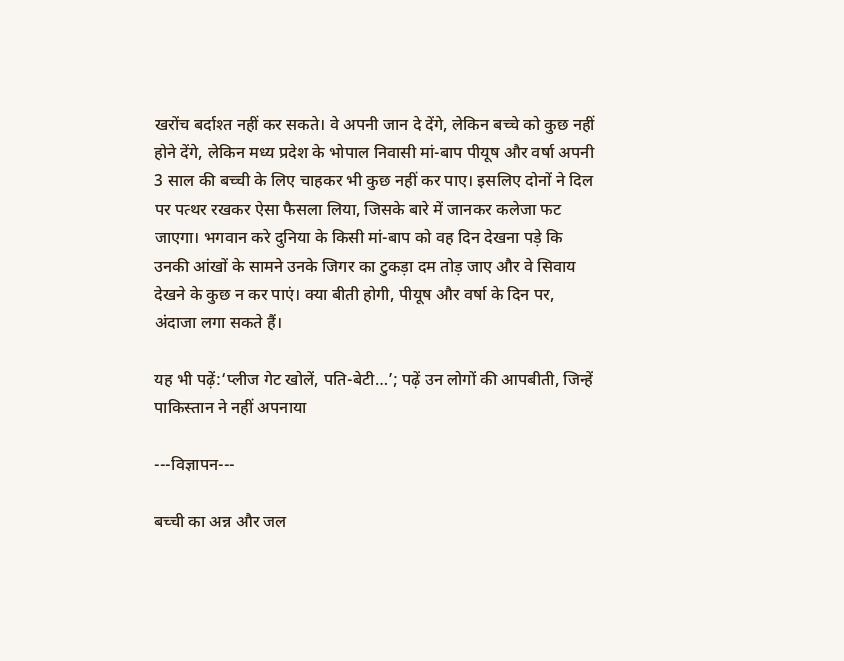खरोंच बर्दाश्त नहीं कर सकते। वे अपनी जान दे देंगे, लेकिन बच्चे को कुछ नहीं होने देंगे, लेकिन मध्य प्रदेश के भोपाल निवासी मां-बाप पीयूष और वर्षा अपनी 3 साल की बच्ची के लिए चाहकर भी कुछ नहीं कर पाए। इसलिए दोनों ने दिल पर पत्थर रखकर ऐसा फैसला लिया, जिसके बारे में जानकर कलेजा फट जाएगा। भगवान करे दुनिया के किसी मां-बाप को वह दिन देखना पड़े कि उनकी आंखों के सामने उनके जिगर का टुकड़ा दम तोड़ जाए और वे सिवाय देखने के कुछ न कर पाएं। क्या बीती होगी, पीयूष और वर्षा के दिन पर, अंदाजा लगा सकते हैं।

यह भी पढ़ें:‘प्लीज गेट खोलें, पति-बेटी…’; पढ़ें उन लोगों की आपबीती, जिन्हें पाकिस्तान ने नहीं अपनाया

---विज्ञापन---

बच्ची का अन्न और जल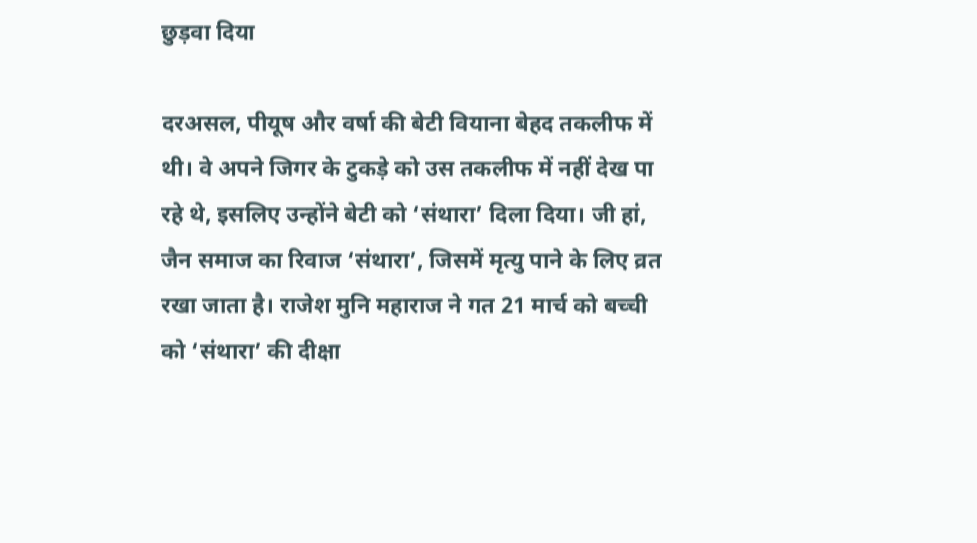छुड़वा दिया

दरअसल, पीयूष और वर्षा की बेटी वियाना बेहद तकलीफ में थी। वे अपने जिगर के टुकड़े को उस तकलीफ में नहीं देख पा रहे थे, इसलिए उन्होंने बेटी को ‘संथारा’ दिला दिया। जी हां, जैन समाज का रिवाज ‘संथारा’, जिसमें मृत्यु पाने के लिए व्रत रखा जाता है। राजेश मुनि महाराज ने गत 21 मार्च को बच्ची को ‘संथारा’ की दीक्षा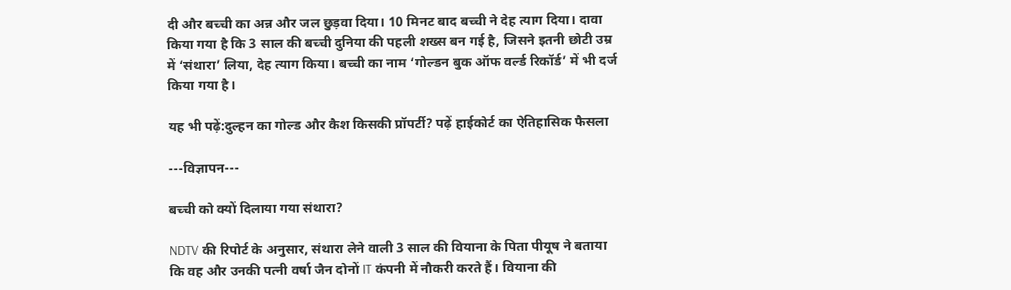दी और बच्ची का अन्न और जल छुड़वा दिया। 10 मिनट बाद बच्ची ने देह त्याग दिया। दावा किया गया है कि 3 साल की बच्ची दुनिया की पहली शख्स बन गई है, जिसने इतनी छोटी उम्र में ‘संथारा’ लिया, देह त्याग किया। बच्ची का नाम ‘गोल्डन बुक ऑफ वर्ल्ड रिकॉर्ड’ में भी दर्ज किया गया है।

यह भी पढ़ें:दुल्हन का गोल्ड और कैश किसकी प्रॉपर्टी? पढ़ें हाईकोर्ट का ऐतिहासिक फैसला

---विज्ञापन---

बच्ची को क्यों दिलाया गया संथारा?

NDTV की रिपोर्ट के अनुसार, संथारा लेने वाली 3 साल की वियाना के पिता पीयूष ने बताया कि वह और उनकी पत्नी वर्षा जैन दोनों IT कंपनी में नौकरी करते हैं। वियाना की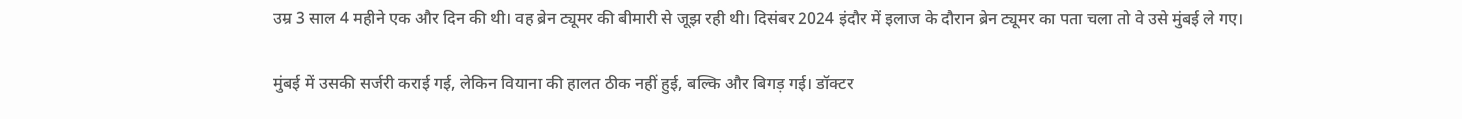उम्र 3 साल 4 महीने एक और दिन की थी। वह ब्रेन ट्यूमर की बीमारी से जूझ रही थी। दिसंबर 2024 इंदौर में इलाज के दौरान ब्रेन ट्यूमर का पता चला तो वे उसे मुंबई ले गए।

मुंबई में उसकी सर्जरी कराई गई, लेकिन वियाना की हालत ठीक नहीं हुई, बल्कि और बिगड़ गई। डॉक्टर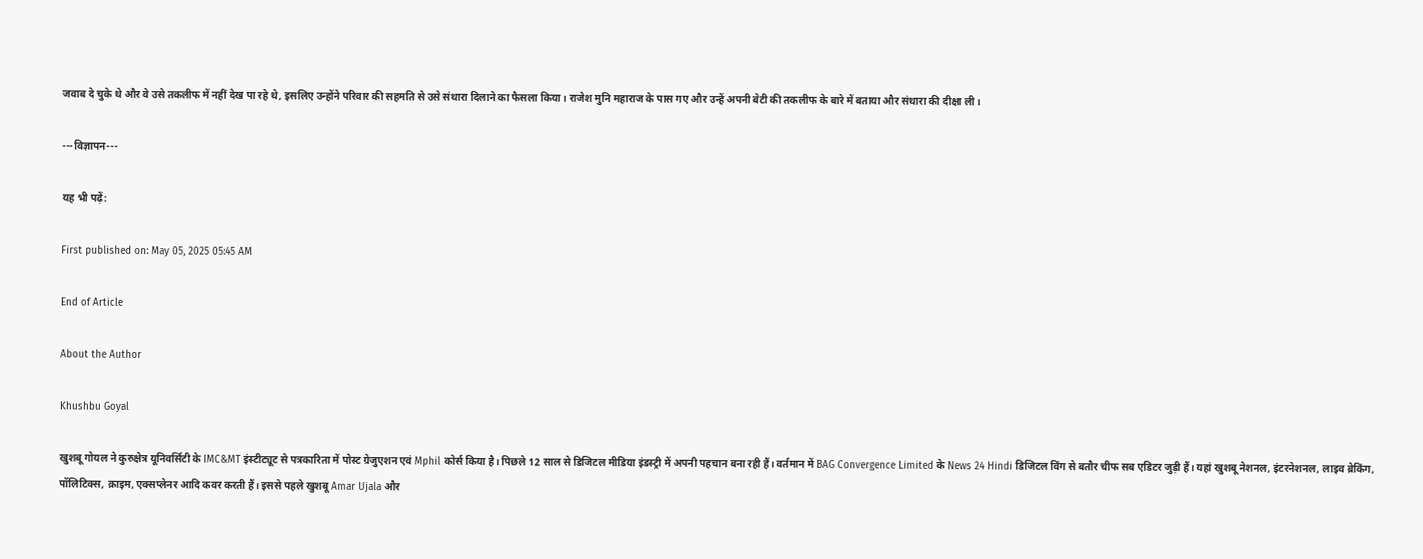जवाब दे चुके थे और वे उसे तकलीफ में नहीं देख पा रहे थे, इसलिए उन्होंने परिवार की सहमति से उसे संथारा दिलाने का फैसला किया। राजेश मुनि महाराज के पास गए और उन्हें अपनी बेटी की तकलीफ के बारे में बताया और संथारा की दीक्षा ली।

---विज्ञापन---

यह भी पढ़ें:

First published on: May 05, 2025 05:45 AM

End of Article

About the Author

Khushbu Goyal

खुशबू गोयल ने कुरुक्षेत्र यूनिवर्सिटी के IMC&MT इंस्टीट्यूट से पत्रकारिता में पोस्ट ग्रेजुएशन एवं Mphil कोर्स किया है। पिछले 12 साल से डिजिटल मीडिया इंडस्ट्री में अपनी पहचान बना रही हैं। वर्तमान में BAG Convergence Limited के News 24 Hindi डिजिटल विंग से बतौर चीफ सब एडिटर जुड़ी हैं। यहां खुशबू नेशनल, इंटरनेशनल, लाइव ब्रेकिंग, पॉलिटिक्स, क्राइम, एक्सप्लेनर आदि कवर करती हैं। इससे पहले खुशबू Amar Ujala और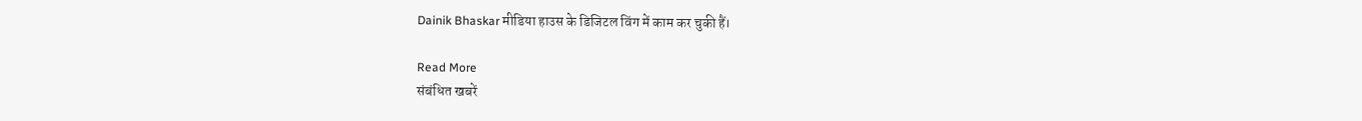Dainik Bhaskar मीडिया हाउस के डिजिटल विंग में काम कर चुकी हैं।

Read More
संबंधित खबरें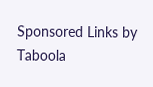Sponsored Links by Taboola